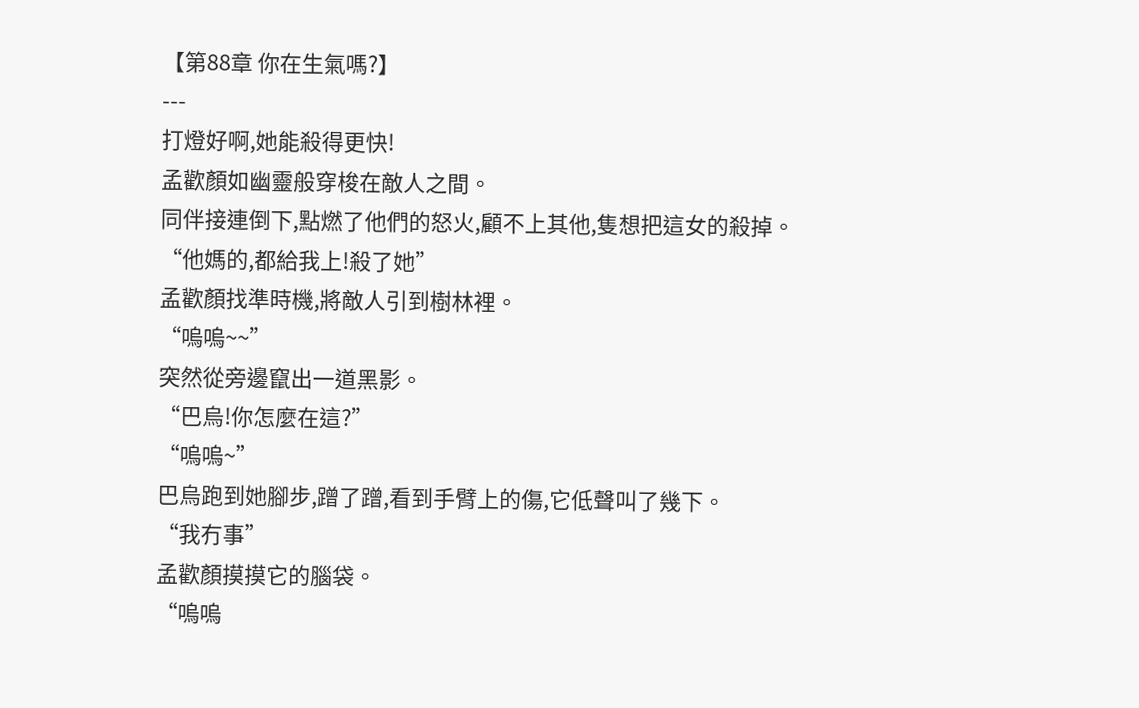【第88章 你在生氣嗎?】
---
打燈好啊,她能殺得更快!
孟歡顏如幽靈般穿梭在敵人之間。
同伴接連倒下,點燃了他們的怒火,顧不上其他,隻想把這女的殺掉。
“他媽的,都給我上!殺了她”
孟歡顏找準時機,將敵人引到樹林裡。
“嗚嗚~~”
突然從旁邊竄出一道黑影。
“巴烏!你怎麼在這?”
“嗚嗚~”
巴烏跑到她腳步,蹭了蹭,看到手臂上的傷,它低聲叫了幾下。
“我冇事”
孟歡顏摸摸它的腦袋。
“嗚嗚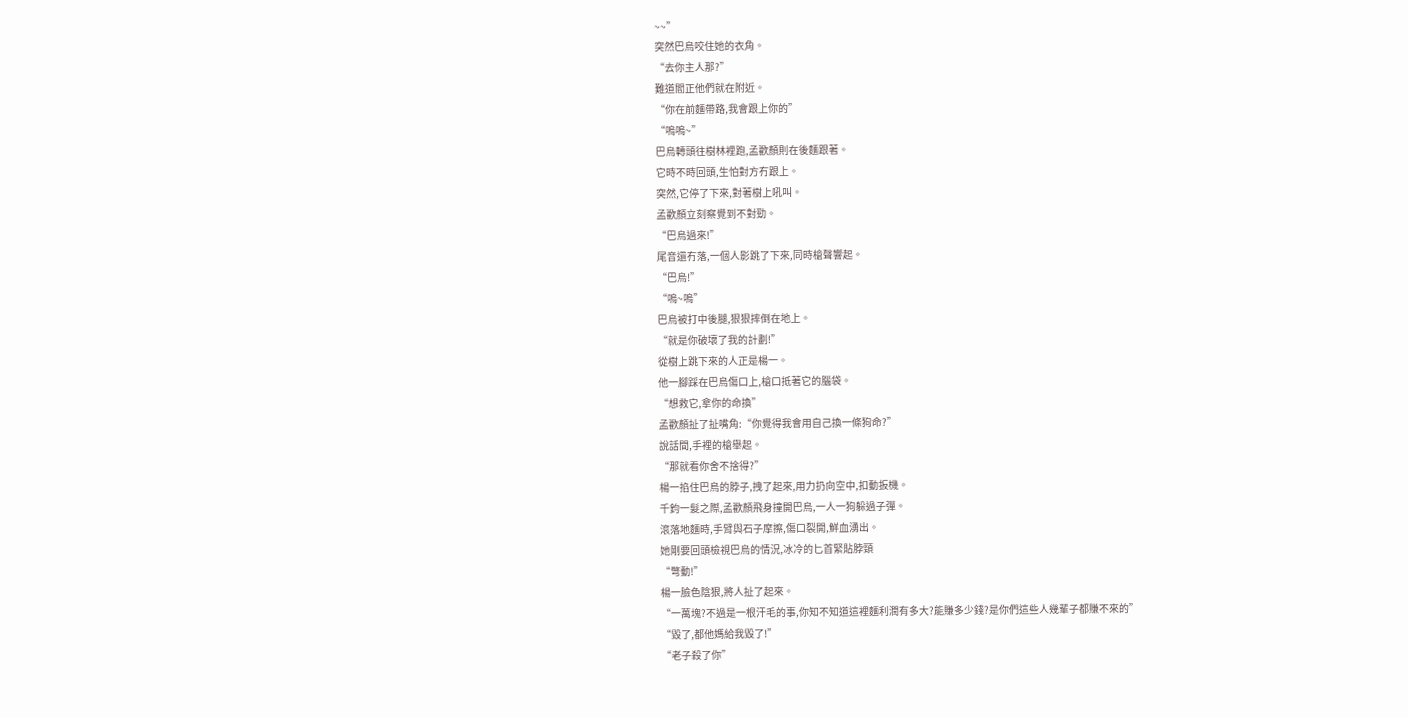~~”
突然巴烏咬住她的衣角。
“去你主人那?”
難道閻正他們就在附近。
“你在前麵帶路,我會跟上你的”
“嗚嗚~”
巴烏轉頭往樹林裡跑,孟歡顏則在後麵跟著。
它時不時回頭,生怕對方冇跟上。
突然,它停了下來,對著樹上吼叫。
孟歡顏立刻察覺到不對勁。
“巴烏過來!”
尾音還冇落,一個人影跳了下來,同時槍聲響起。
“巴烏!”
“嗚~嗚”
巴烏被打中後腿,狠狠摔倒在地上。
“就是你破壞了我的計劃!”
從樹上跳下來的人正是楊一。
他一腳踩在巴烏傷口上,槍口抵著它的腦袋。
“想救它,拿你的命換”
孟歡顏扯了扯嘴角:“你覺得我會用自己換一條狗命?”
說話間,手裡的槍舉起。
“那就看你舍不捨得?”
楊一掐住巴烏的脖子,拽了起來,用力扔向空中,扣動扳機。
千鈞一髮之際,孟歡顏飛身撞開巴烏,一人一狗躲過子彈。
滾落地麵時,手臂與石子摩擦,傷口裂開,鮮血湧出。
她剛要回頭檢視巴烏的情況,冰冷的匕首緊貼脖頸
“彆動!”
楊一臉色陰狠,將人扯了起來。
“一萬塊?不過是一根汗毛的事,你知不知道這裡麵利潤有多大?能賺多少錢?是你們這些人幾輩子都賺不來的”
“毀了,都他媽給我毀了!”
“老子殺了你”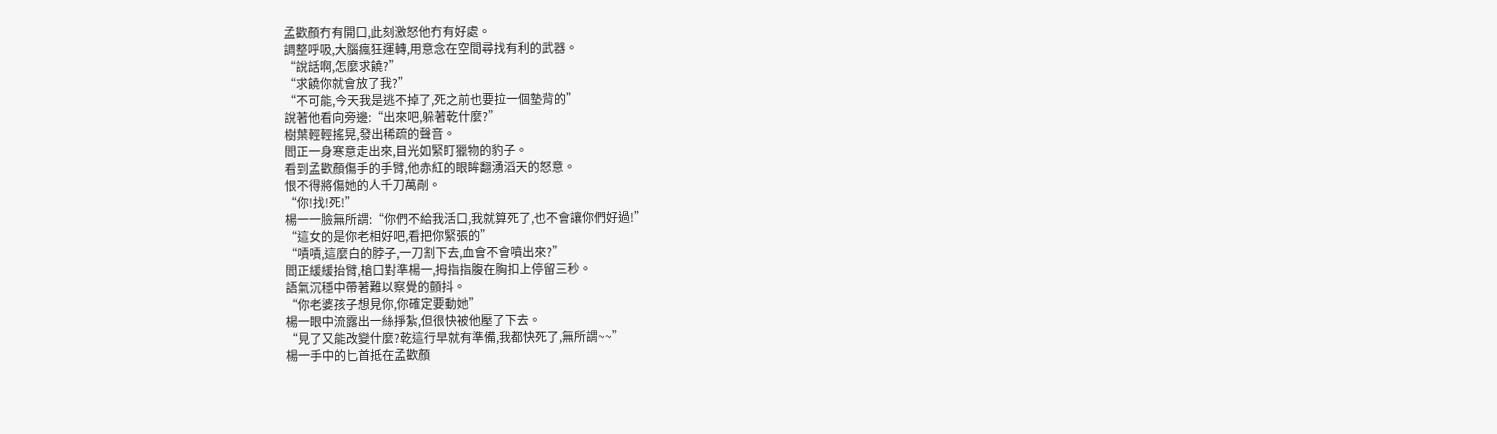孟歡顏冇有開口,此刻激怒他冇有好處。
調整呼吸,大腦瘋狂運轉,用意念在空間尋找有利的武器。
“說話啊,怎麼求饒?”
“求饒你就會放了我?”
“不可能,今天我是逃不掉了,死之前也要拉一個墊背的”
說著他看向旁邊:“出來吧,躲著乾什麼?”
樹葉輕輕搖晃,發出稀疏的聲音。
閻正一身寒意走出來,目光如緊盯獵物的豹子。
看到孟歡顏傷手的手臂,他赤紅的眼眸翻湧滔天的怒意。
恨不得將傷她的人千刀萬剮。
“你!找!死!”
楊一一臉無所謂:“你們不給我活口,我就算死了,也不會讓你們好過!”
“這女的是你老相好吧,看把你緊張的”
“嘖嘖,這麼白的脖子,一刀割下去,血會不會噴出來?”
閻正緩緩抬臂,槍口對準楊一,拇指指腹在胸扣上停留三秒。
語氣沉穩中帶著難以察覺的顫抖。
“你老婆孩子想見你,你確定要動她”
楊一眼中流露出一絲掙紮,但很快被他壓了下去。
“見了又能改變什麼?乾這行早就有準備,我都快死了,無所謂~~”
楊一手中的匕首抵在孟歡顏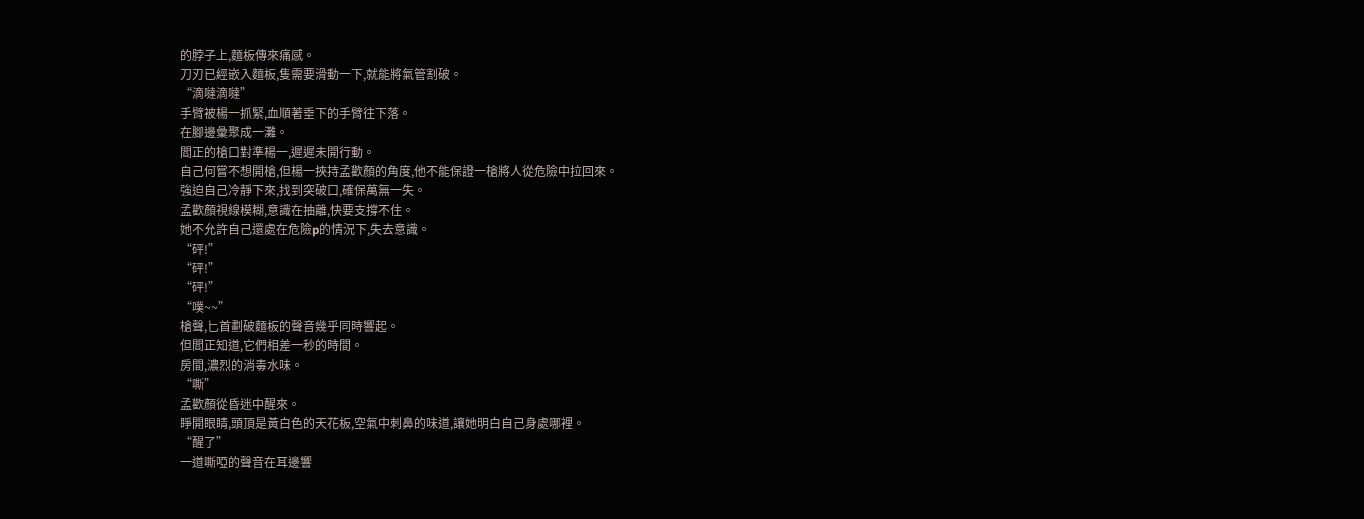的脖子上,麵板傳來痛感。
刀刃已經嵌入麵板,隻需要滑動一下,就能將氣管割破。
“滴噠滴噠”
手臂被楊一抓緊,血順著垂下的手臂往下落。
在腳邊彙聚成一灘。
閻正的槍口對準楊一,遲遲未開行動。
自己何嘗不想開槍,但楊一挾持孟歡顏的角度,他不能保證一槍將人從危險中拉回來。
強迫自己冷靜下來,找到突破口,確保萬無一失。
孟歡顏視線模糊,意識在抽離,快要支撐不住。
她不允許自己還處在危險p的情況下,失去意識。
“砰!”
“砰!”
“砰!”
“噗~~”
槍聲,匕首劃破麵板的聲音幾乎同時響起。
但閻正知道,它們相差一秒的時間。
房間,濃烈的消毒水味。
“嘶”
孟歡顏從昏迷中醒來。
睜開眼睛,頭頂是黃白色的天花板,空氣中刺鼻的味道,讓她明白自己身處哪裡。
“醒了”
一道嘶啞的聲音在耳邊響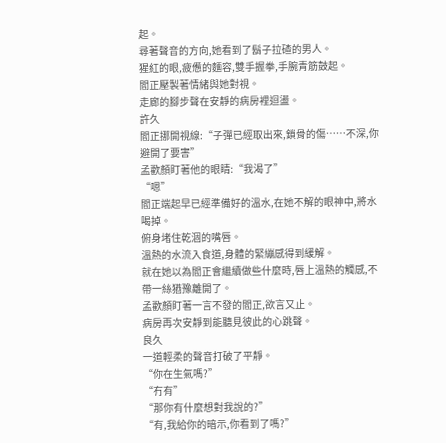起。
尋著聲音的方向,她看到了鬍子拉碴的男人。
猩紅的眼,疲憊的麵容,雙手握拳,手腕青筋鼓起。
閻正壓製著情緒與她對視。
走廊的腳步聲在安靜的病房裡迴盪。
許久
閻正挪開視線:“子彈已經取出來,鎖骨的傷……不深,你避開了要害”
孟歡顏盯著他的眼睛:“我渴了”
“嗯”
閻正端起早已經準備好的溫水,在她不解的眼神中,將水喝掉。
俯身堵住乾涸的嘴唇。
溫熱的水流入食道,身體的緊繃感得到緩解。
就在她以為閻正會繼續做些什麼時,唇上溫熱的觸感,不帶一絲猶豫離開了。
孟歡顏盯著一言不發的閻正,欲言又止。
病房再次安靜到能聽見彼此的心跳聲。
良久
一道輕柔的聲音打破了平靜。
“你在生氣嗎?”
“冇有”
“那你有什麼想對我說的?”
“有,我給你的暗示,你看到了嗎?”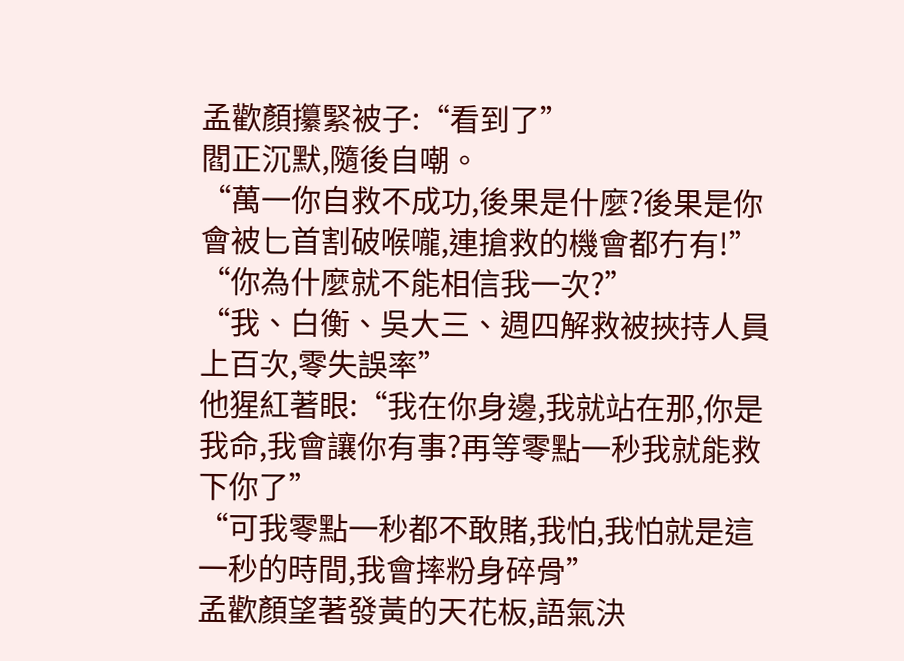孟歡顏攥緊被子:“看到了”
閻正沉默,隨後自嘲。
“萬一你自救不成功,後果是什麼?後果是你會被匕首割破喉嚨,連搶救的機會都冇有!”
“你為什麼就不能相信我一次?”
“我、白衡、吳大三、週四解救被挾持人員上百次,零失誤率”
他猩紅著眼:“我在你身邊,我就站在那,你是我命,我會讓你有事?再等零點一秒我就能救下你了”
“可我零點一秒都不敢賭,我怕,我怕就是這一秒的時間,我會摔粉身碎骨”
孟歡顏望著發黃的天花板,語氣決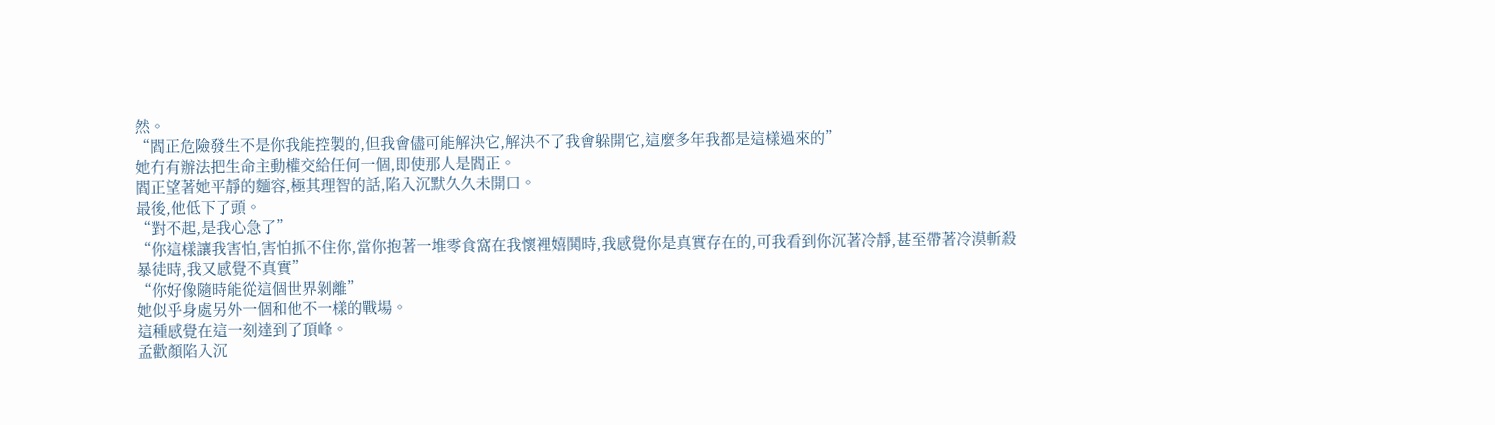然。
“閻正危險發生不是你我能控製的,但我會儘可能解決它,解決不了我會躲開它,這麼多年我都是這樣過來的”
她冇有辦法把生命主動權交給任何一個,即使那人是閻正。
閻正望著她平靜的麵容,極其理智的話,陷入沉默久久未開口。
最後,他低下了頭。
“對不起,是我心急了”
“你這樣讓我害怕,害怕抓不住你,當你抱著一堆零食窩在我懷裡嬉鬨時,我感覺你是真實存在的,可我看到你沉著冷靜,甚至帶著冷漠斬殺暴徒時,我又感覺不真實”
“你好像隨時能從這個世界剝離”
她似乎身處另外一個和他不一樣的戰場。
這種感覺在這一刻達到了頂峰。
孟歡顏陷入沉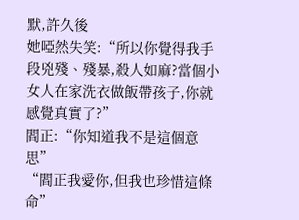默,許久後
她啞然失笑:“所以你覺得我手段兇殘、殘暴,殺人如麻?當個小女人在家洗衣做飯帶孩子,你就感覺真實了?”
閻正:“你知道我不是這個意思”
“閻正我愛你,但我也珍惜這條命”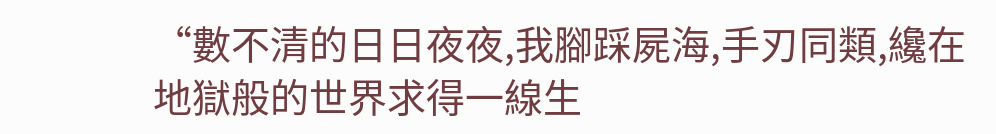“數不清的日日夜夜,我腳踩屍海,手刃同類,纔在地獄般的世界求得一線生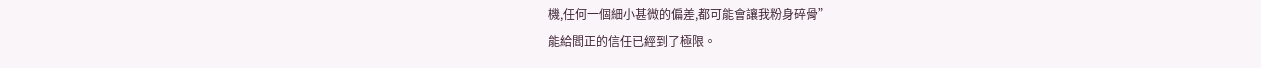機,任何一個細小甚微的偏差,都可能會讓我粉身碎骨”
能給閻正的信任已經到了極限。